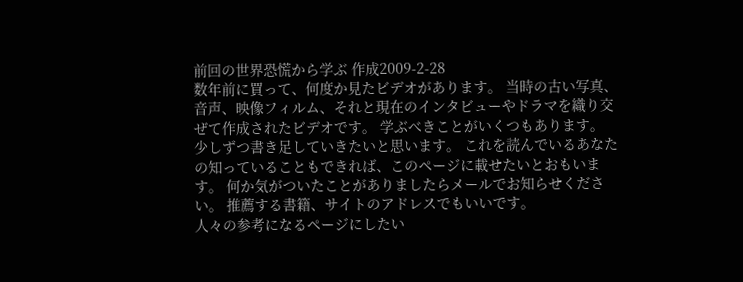前回の世界恐慌から学ぶ 作成2009-2-28
数年前に買って、何度か見たビデオがあります。 当時の古い写真、音声、映像フィルム、それと現在のインタビューやドラマを織り交ぜて作成されたビデオです。 学ぶべきことがいくつもあります。
少しずつ書き足していきたいと思います。 これを読んでいるあなたの知っていることもできれば、このページに載せたいとおもいます。 何か気がついたことがありましたらメールでお知らせください。 推薦する書籍、サイトのアドレスでもいいです。
人々の参考になるページにしたい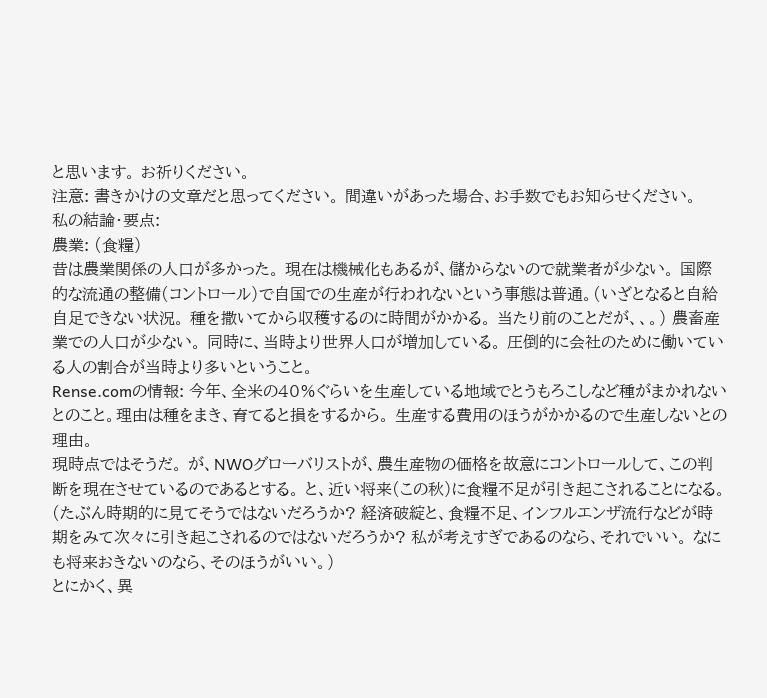と思います。 お祈りください。
注意: 書きかけの文章だと思ってください。 間違いがあった場合、お手数でもお知らせください。
私の結論・要点:
農業: (食糧)
昔は農業関係の人口が多かった。 現在は機械化もあるが、儲からないので就業者が少ない。 国際的な流通の整備(コントロール)で自国での生産が行われないという事態は普通。(いざとなると自給自足できない状況。 種を撒いてから収穫するのに時間がかかる。 当たり前のことだが、、。) 農畜産業での人口が少ない。 同時に、当時より世界人口が増加している。 圧倒的に会社のために働いている人の割合が当時より多いということ。
Rense.comの情報: 今年、全米の40%ぐらいを生産している地域でとうもろこしなど種がまかれないとのこと。理由は種をまき、育てると損をするから。 生産する費用のほうがかかるので生産しないとの理由。
現時点ではそうだ。 が、NWOグローバリストが、農生産物の価格を故意にコントロールして、この判断を現在させているのであるとする。 と、近い将来(この秋)に食糧不足が引き起こされることになる。 (たぶん時期的に見てそうではないだろうか? 経済破綻と、食糧不足、インフルエンザ流行などが時期をみて次々に引き起こされるのではないだろうか? 私が考えすぎであるのなら、それでいい。 なにも将来おきないのなら、そのほうがいい。)
とにかく、異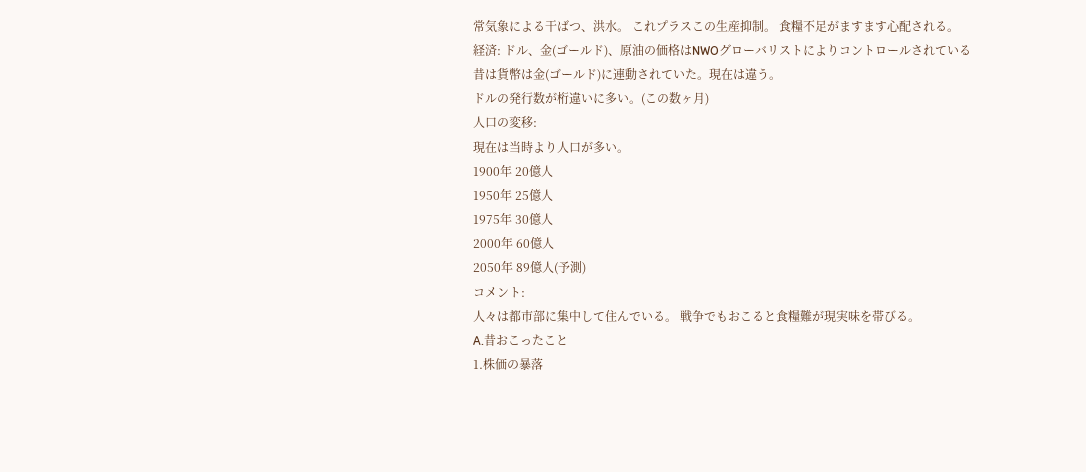常気象による干ばつ、洪水。 これプラスこの生産抑制。 食糧不足がますます心配される。
経済: ドル、金(ゴールド)、原油の価格はNWOグローバリストによりコントロールされている
昔は貨幣は金(ゴールド)に連動されていた。現在は違う。
ドルの発行数が桁違いに多い。(この数ヶ月)
人口の変移:
現在は当時より人口が多い。
1900年 20億人
1950年 25億人
1975年 30億人
2000年 60億人
2050年 89億人(予測)
コメント:
人々は都市部に集中して住んでいる。 戦争でもおこると食糧難が現実味を帯びる。
A.昔おこったこと
1.株価の暴落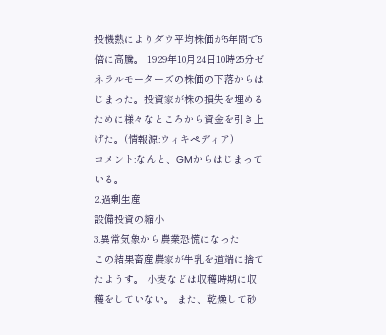投機熱によりダウ平均株価が5年間で5倍に高騰。 1929年10月24日10時25分ゼネラルモーターズの株価の下落からはじまった。投資家が株の損失を埋めるために様々なところから資金を引き上げた。(情報源:ウィキペディア)
コメント:なんと、GMからはじまっている。
2.過剰生産
設備投資の縮小
3.異常気象から農業恐慌になった
この結果畜産農家が牛乳を道端に捨てたようす。 小麦などは収穫時期に収穫をしていない。 また、乾燥して砂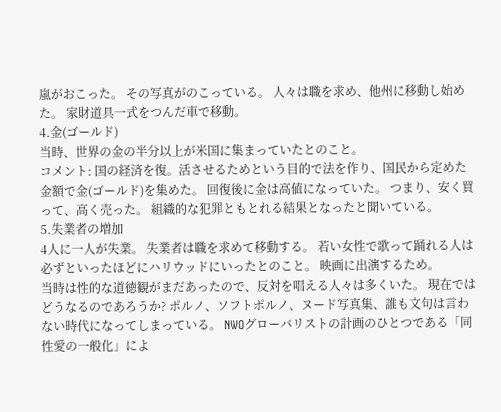嵐がおこった。 その写真がのこっている。 人々は職を求め、他州に移動し始めた。 家財道具一式をつんだ車で移動。
4.金(ゴールド)
当時、世界の金の半分以上が米国に集まっていたとのこと。
コメント: 国の経済を復。活させるためという目的で法を作り、国民から定めた金額で金(ゴールド)を集めた。 回復後に金は高値になっていた。 つまり、安く買って、高く売った。 組織的な犯罪ともとれる結果となったと聞いている。
5.失業者の増加
4人に一人が失業。 失業者は職を求めて移動する。 若い女性で歌って踊れる人は必ずといったほどにハリウッドにいったとのこと。 映画に出演するため。
当時は性的な道徳観がまだあったので、反対を唱える人々は多くいた。 現在ではどうなるのであろうか? ポルノ、ソフトポルノ、ヌード写真集、誰も文句は言わない時代になってしまっている。 NWOグローバリストの計画のひとつである「同性愛の一般化」によ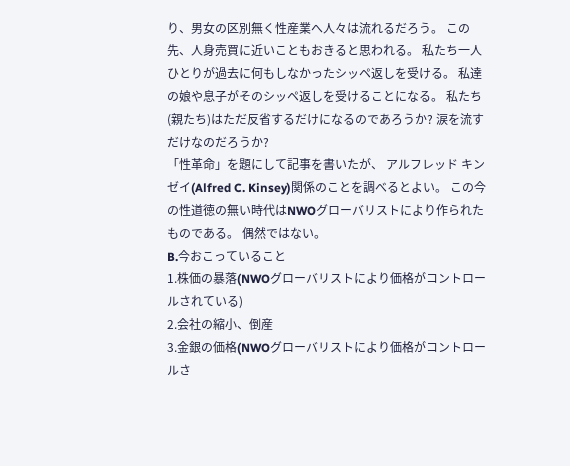り、男女の区別無く性産業へ人々は流れるだろう。 この先、人身売買に近いこともおきると思われる。 私たち一人ひとりが過去に何もしなかったシッペ返しを受ける。 私達の娘や息子がそのシッペ返しを受けることになる。 私たち(親たち)はただ反省するだけになるのであろうか? 涙を流すだけなのだろうか?
「性革命」を題にして記事を書いたが、 アルフレッド キンゼイ(Alfred C. Kinsey)関係のことを調べるとよい。 この今の性道徳の無い時代はNWOグローバリストにより作られたものである。 偶然ではない。
B.今おこっていること
1.株価の暴落(NWOグローバリストにより価格がコントロールされている)
2.会社の縮小、倒産
3.金銀の価格(NWOグローバリストにより価格がコントロールさ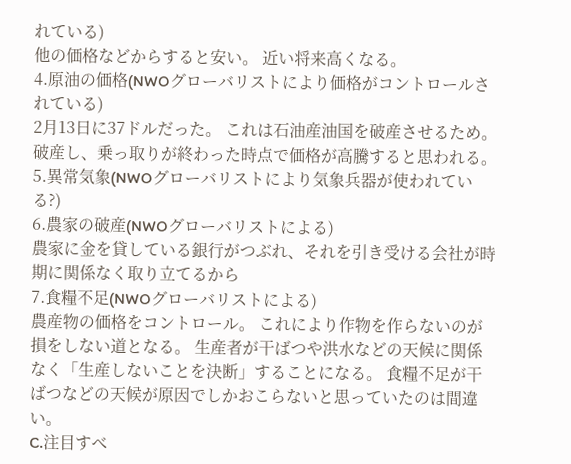れている)
他の価格などからすると安い。 近い将来高くなる。
4.原油の価格(NWOグローバリストにより価格がコントロールされている)
2月13日に37ドルだった。 これは石油産油国を破産させるため。 破産し、乗っ取りが終わった時点で価格が高騰すると思われる。
5.異常気象(NWOグローバリストにより気象兵器が使われている?)
6.農家の破産(NWOグローバリストによる)
農家に金を貸している銀行がつぶれ、それを引き受ける会社が時期に関係なく取り立てるから
7.食糧不足(NWOグローバリストによる)
農産物の価格をコントロール。 これにより作物を作らないのが損をしない道となる。 生産者が干ばつや洪水などの天候に関係なく「生産しないことを決断」することになる。 食糧不足が干ばつなどの天候が原因でしかおこらないと思っていたのは間違い。
C.注目すべ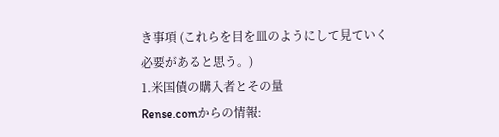き事項 (これらを目を皿のようにして見ていく必要があると思う。)
1.米国債の購入者とその量
Rense.comからの情報: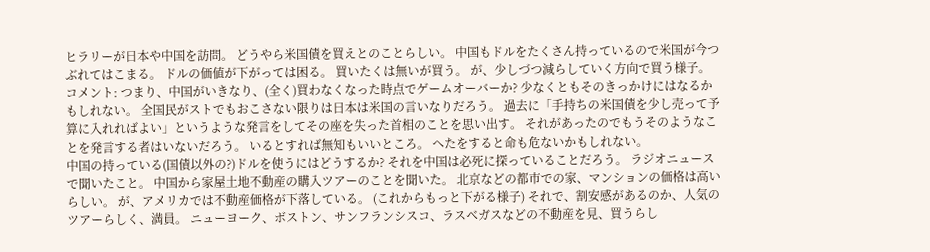ヒラリーが日本や中国を訪問。 どうやら米国債を買えとのことらしい。 中国もドルをたくさん持っているので米国が今つぶれてはこまる。 ドルの価値が下がっては困る。 買いたくは無いが買う。 が、少しづつ減らしていく方向で買う様子。
コメント: つまり、中国がいきなり、(全く)買わなくなった時点でゲームオーバーか? 少なくともそのきっかけにはなるかもしれない。 全国民がストでもおこさない限りは日本は米国の言いなりだろう。 過去に「手持ちの米国債を少し売って予算に入れればよい」というような発言をしてその座を失った首相のことを思い出す。 それがあったのでもうそのようなことを発言する者はいないだろう。 いるとすれば無知もいいところ。 へたをすると命も危ないかもしれない。
中国の持っている(国債以外の?)ドルを使うにはどうするか? それを中国は必死に探っていることだろう。 ラジオニュースで聞いたこと。 中国から家屋土地不動産の購入ツアーのことを聞いた。 北京などの都市での家、マンションの価格は高いらしい。 が、アメリカでは不動産価格が下落している。 (これからもっと下がる様子) それで、割安感があるのか、人気のツアーらしく、満員。 ニューヨーク、ボストン、サンフランシスコ、ラスベガスなどの不動産を見、買うらし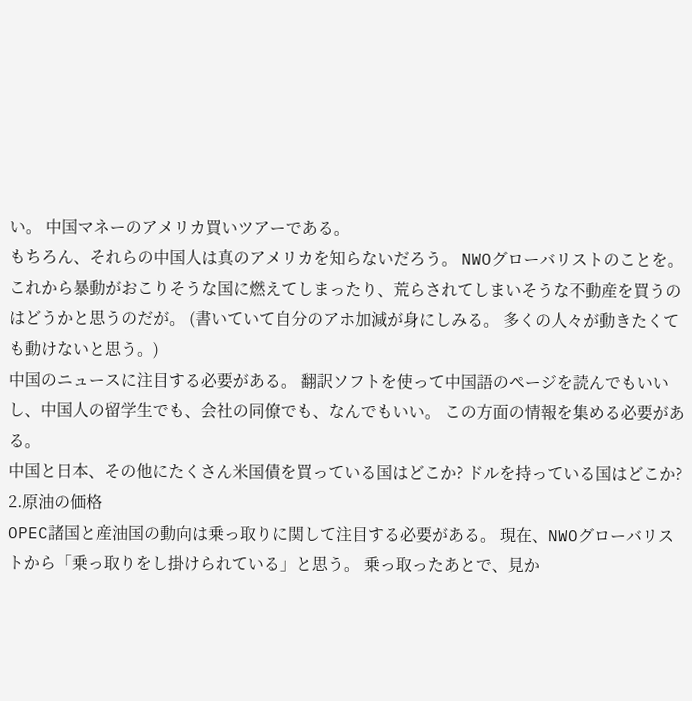い。 中国マネーのアメリカ買いツアーである。
もちろん、それらの中国人は真のアメリカを知らないだろう。 NWOグローバリストのことを。 これから暴動がおこりそうな国に燃えてしまったり、荒らされてしまいそうな不動産を買うのはどうかと思うのだが。 (書いていて自分のアホ加減が身にしみる。 多くの人々が動きたくても動けないと思う。)
中国のニュースに注目する必要がある。 翻訳ソフトを使って中国語のページを読んでもいいし、中国人の留学生でも、会社の同僚でも、なんでもいい。 この方面の情報を集める必要がある。
中国と日本、その他にたくさん米国債を買っている国はどこか? ドルを持っている国はどこか?
2.原油の価格
OPEC諸国と産油国の動向は乗っ取りに関して注目する必要がある。 現在、NWOグローバリストから「乗っ取りをし掛けられている」と思う。 乗っ取ったあとで、見か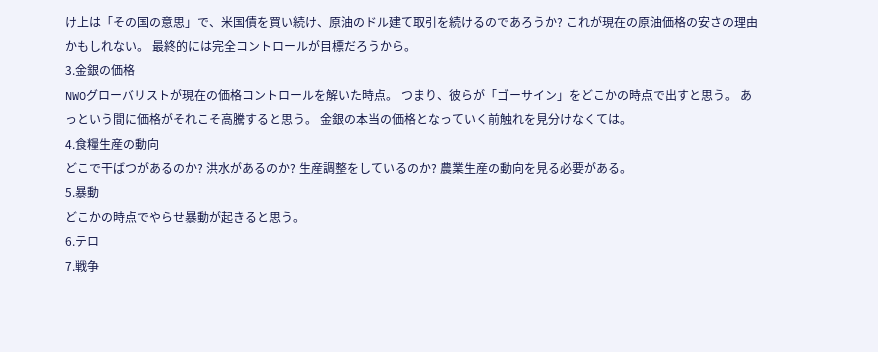け上は「その国の意思」で、米国債を買い続け、原油のドル建て取引を続けるのであろうか? これが現在の原油価格の安さの理由かもしれない。 最終的には完全コントロールが目標だろうから。
3.金銀の価格
NWOグローバリストが現在の価格コントロールを解いた時点。 つまり、彼らが「ゴーサイン」をどこかの時点で出すと思う。 あっという間に価格がそれこそ高騰すると思う。 金銀の本当の価格となっていく前触れを見分けなくては。
4.食糧生産の動向
どこで干ばつがあるのか? 洪水があるのか? 生産調整をしているのか? 農業生産の動向を見る必要がある。
5.暴動
どこかの時点でやらせ暴動が起きると思う。
6.テロ
7.戦争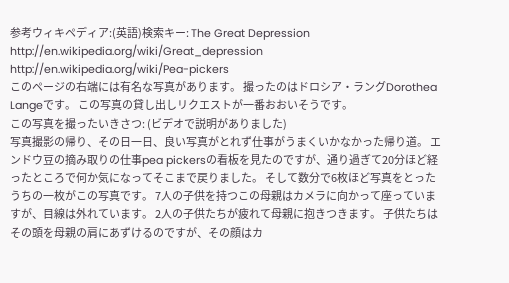参考ウィキペディア:(英語)検索キー: The Great Depression
http://en.wikipedia.org/wiki/Great_depression
http://en.wikipedia.org/wiki/Pea-pickers
このページの右端には有名な写真があります。 撮ったのはドロシア・ラングDorothea Langeです。 この写真の貸し出しリクエストが一番おおいそうです。
この写真を撮ったいきさつ: (ビデオで説明がありました)
写真撮影の帰り、その日一日、良い写真がとれず仕事がうまくいかなかった帰り道。 エンドウ豆の摘み取りの仕事pea pickersの看板を見たのですが、通り過ぎて20分ほど経ったところで何か気になってそこまで戻りました。 そして数分で6枚ほど写真をとったうちの一枚がこの写真です。 7人の子供を持つこの母親はカメラに向かって座っていますが、目線は外れています。 2人の子供たちが疲れて母親に抱きつきます。 子供たちはその頭を母親の肩にあずけるのですが、その顔はカ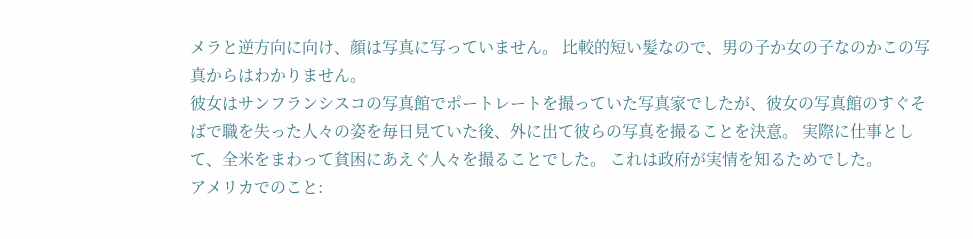メラと逆方向に向け、顔は写真に写っていません。 比較的短い髪なので、男の子か女の子なのかこの写真からはわかりません。
彼女はサンフランシスコの写真館でポートレートを撮っていた写真家でしたが、彼女の写真館のすぐそばで職を失った人々の姿を毎日見ていた後、外に出て彼らの写真を撮ることを決意。 実際に仕事として、全米をまわって貧困にあえぐ人々を撮ることでした。 これは政府が実情を知るためでした。
アメリカでのこと: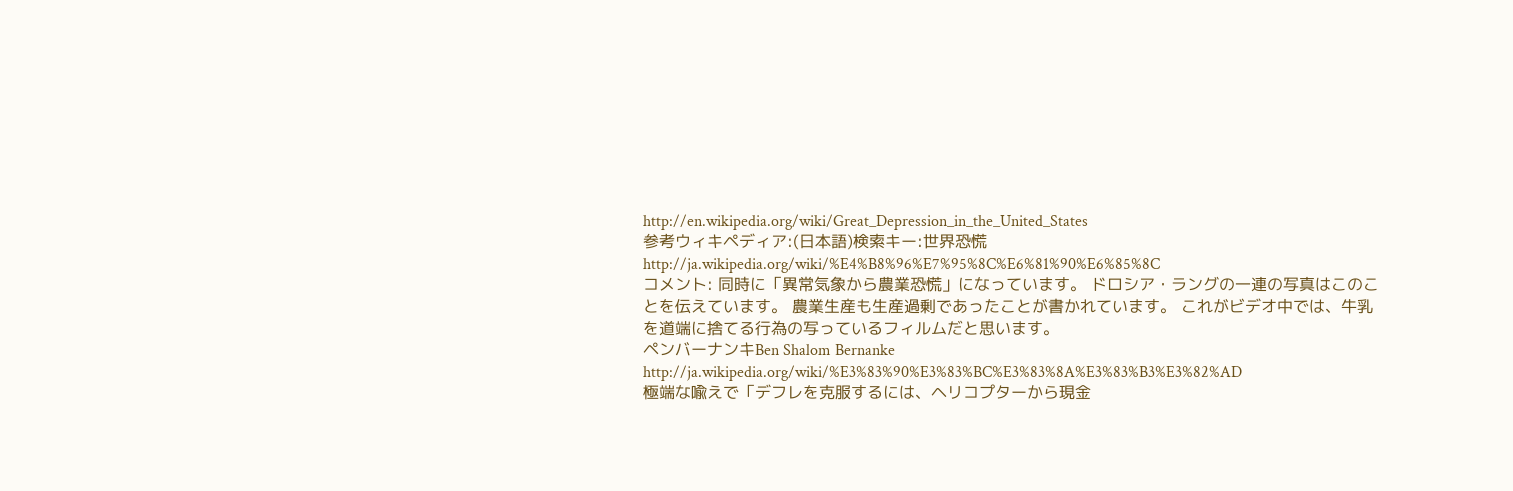http://en.wikipedia.org/wiki/Great_Depression_in_the_United_States
参考ウィキペディア:(日本語)検索キー:世界恐慌
http://ja.wikipedia.org/wiki/%E4%B8%96%E7%95%8C%E6%81%90%E6%85%8C
コメント: 同時に「異常気象から農業恐慌」になっています。 ドロシア・ラングの一連の写真はこのことを伝えています。 農業生産も生産過剰であったことが書かれています。 これがビデオ中では、牛乳を道端に捨てる行為の写っているフィルムだと思います。
ペンバーナンキBen Shalom Bernanke
http://ja.wikipedia.org/wiki/%E3%83%90%E3%83%BC%E3%83%8A%E3%83%B3%E3%82%AD
極端な喩えで「デフレを克服するには、ヘリコプターから現金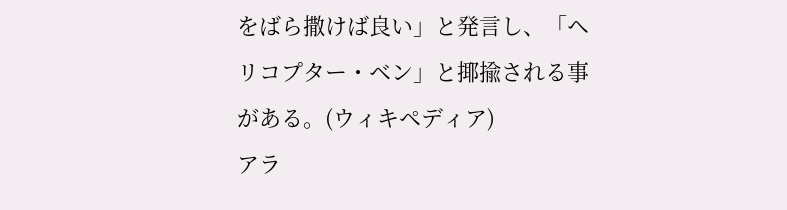をばら撒けば良い」と発言し、「ヘリコプター・ベン」と揶揄される事がある。(ウィキペディア)
アラ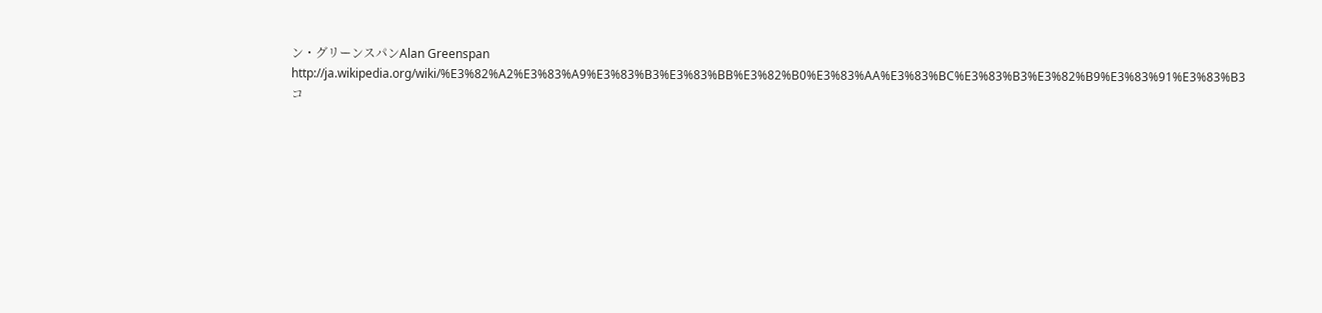ン・グリーンスパンAlan Greenspan
http://ja.wikipedia.org/wiki/%E3%82%A2%E3%83%A9%E3%83%B3%E3%83%BB%E3%82%B0%E3%83%AA%E3%83%BC%E3%83%B3%E3%82%B9%E3%83%91%E3%83%B3
コ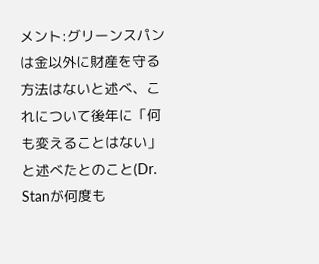メント:グリーンスパンは金以外に財産を守る方法はないと述べ、これについて後年に「何も変えることはない」と述べたとのこと(Dr. Stanが何度も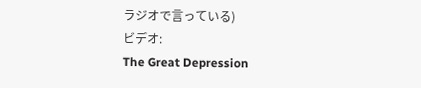ラジオで言っている)
ビデオ:
The Great Depression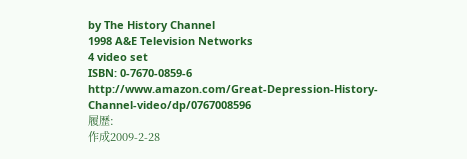by The History Channel
1998 A&E Television Networks
4 video set
ISBN: 0-7670-0859-6
http://www.amazon.com/Great-Depression-History-Channel-video/dp/0767008596
履歴:
作成2009-2-28